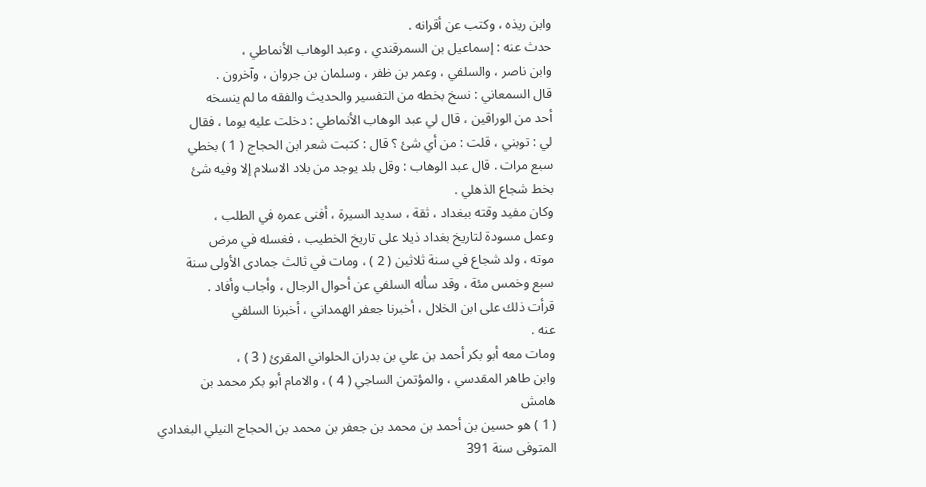وابن ريذه ، وكتب عن أقرانه .
حدث عنه : إسماعيل بن السمرقندي ، وعبد الوهاب الأنماطي ،
وابن ناصر ، والسلفي ، وعمر بن ظفر ، وسلمان بن جروان ، وآخرون .
قال السمعاني : نسخ بخطه من التفسير والحديث والفقه ما لم ينسخه
أحد من الوراقين ، قال لي عبد الوهاب الأنماطي : دخلت عليه يوما ، فقال
لي : توبني ، قلت : من أي شئ ؟ قال : كتبت شعر ابن الحجاج ( 1 ) بخطي
سبع مرات . قال عبد الوهاب : وقل بلد يوجد من بلاد الاسلام إلا وفيه شئ
بخط شجاع الذهلي .
وكان مفيد وقته ببغداد ، ثقة ، سديد السيرة ، أفنى عمره في الطلب ،
وعمل مسودة لتاريخ بغداد ذيلا على تاريخ الخطيب ، فغسله في مرض
موته ، ولد شجاع في سنة ثلاثين ( 2 ) ، ومات في ثالث جمادى الأولى سنة
سبع وخمس مئة ، وقد سأله السلفي عن أحوال الرجال ، وأجاب وأفاد .
قرأت ذلك على ابن الخلال ، أخبرنا جعفر الهمداني ، أخبرنا السلفي
عنه .
ومات معه أبو بكر أحمد بن علي بن بدران الحلواني المقرئ ( 3 ) ،
وابن طاهر المقدسي ، والمؤتمن الساجي ( 4 ) ، والامام أبو بكر محمد بن
هامش
( 1 ) هو حسين بن أحمد بن محمد بن جعفر بن محمد بن الحجاج النيلي البغدادي
المتوفى سنة 391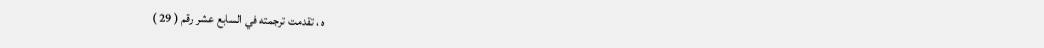ه ، تقدمت ترجمته في السابع عشر رقم ( 29 )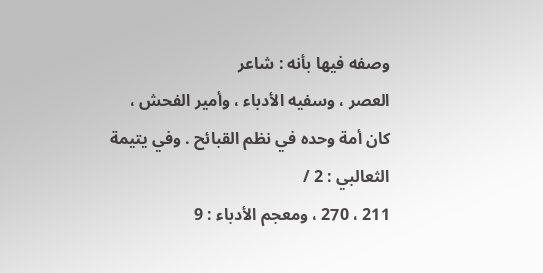وصفه فيها بأنه : شاعر
العصر ، وسفيه الأدباء ، وأمير الفحش ، كان أمة وحده في نظم القبائح . وفي يتيمة الثعالبي : 2 /
211 ، 270 ، ومعجم الأدباء : 9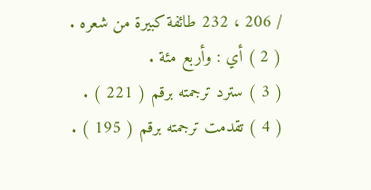/ 206 ، 232 طائفة كبيرة من شعره .
( 2 ) أي : وأربع مئة .
( 3 ) سترد ترجمته برقم ( 221 ) .
( 4 ) تقدمت ترجمته برقم ( 195 ) .